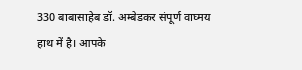330 बाबासाहेब डॉ. अम्बेडकर संपूर्ण वाघ्मय
हाथ में है। आपके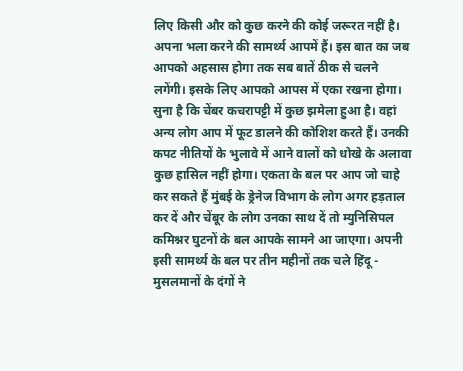लिए किसी और को कुछ करने की कोई जरूरत नहीं है। अपना भला करने की सामर्थ्य आपमें हैं। इस बात का जब आपको अहसास होगा तक सब बातें ठीक से चलने लगेंगी। इसके लिए आपको आपस में एका रखना होगा। सुना है कि चेंबर कचरापट्टी में कुछ झमेला हुआ है। वहां अन्य लोग आप में फूट डालने की कोशिश करते हैं। उनकी कपट नीतियों के भुलावे में आने वालों को धोखे के अलावा कुछ हासिल नहीं होगा। एकता के बल पर आप जो चाहे कर सकते हैं मुंबई के ड्रेनेज विभाग के लोग अगर हड़ताल कर दें और चेंबूर के लोग उनका साथ दें तो म्युनिसिपल कमिश्नर घुटनों के बल आपके सामने आ जाएगा। अपनी इसी सामर्थ्य के बल पर तीन महीनों तक चले हिंदू - मुसलमानों के दंगों ने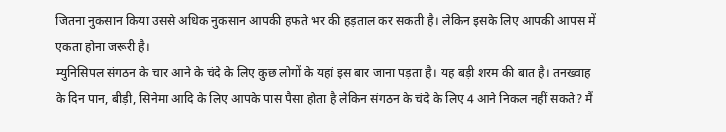जितना नुकसान किया उससे अधिक नुकसान आपकी हफते भर की हड़ताल कर सकती है। लेकिन इसके लिए आपकी आपस में एकता होना जरूरी है।
म्युनिसिपल संगठन के चार आने के चंदे के लिए कुछ लोगों के यहां इस बार जाना पड़ता है। यह बड़ी शरम की बात है। तनख्वाह के दिन पान, बीड़ी, सिनेमा आदि के लिए आपके पास पैसा होता है लेकिन संगठन के चंदे के लिए 4 आने निकल नहीं सकते? मैं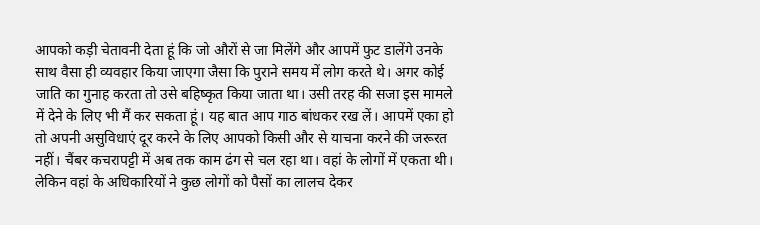आपको कड़ी चेतावनी देता हूं कि जो औरों से जा मिलेंगे और आपमें फुट डालेंगे उनके साथ वैसा ही व्यवहार किया जाएगा जैसा कि पुराने समय में लोग करते थे। अगर कोई जाति का गुनाह करता तो उसे बहिष्कृत किया जाता था। उसी तरह की सजा इस मामले में देने के लिए भी मैं कर सकता हूं। यह बात आप गाठ बांधकर रख लें। आपमें एका हो तो अपनी असुविधाएं दूर करने के लिए आपको किसी और से याचना करने की जरूरत नहीं। चैंबर कचरापट्टी में अब तक काम ढंग से चल रहा था। वहां के लोगों में एकता थी। लेकिन वहां के अधिकारियों ने कुछ लोगों को पैसों का लालच देकर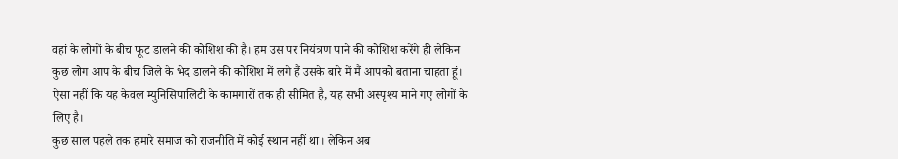वहां के लोगों के बीच फूट डालने की कोशिश की है। हम उस पर नियंत्रण पाने की कोशिश करेंगे ही लेकिन कुछ लोग आप के बीच जिले के भेद डालने की कोशिश में लगे हैं उसके बारे में मैं आपको बताना चाहता हूं। ऐसा नहीं कि यह केवल म्युनिसिपालिटी के कामगारों तक ही सीमित है, यह सभी अस्पृश्य माने गए लोगों के लिए है।
कुछ साल पहले तक हमारे समाज को राजनीति में कोई स्थान नहीं था। लेकिन अब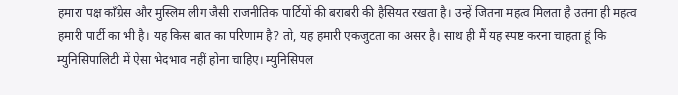हमारा पक्ष काँग्रेस और मुस्लिम लीग जैसी राजनीतिक पार्टियों की बराबरी की हैसियत रखता है। उन्हें जितना महत्व मिलता है उतना ही महत्व हमारी पार्टी का भी है। यह किस बात का परिणाम है? तो, यह हमारी एकजुटता का असर है। साथ ही मैं यह स्पष्ट करना चाहता हूं कि म्युनिसिपालिटी में ऐसा भेदभाव नहीं होना चाहिए। म्युनिसिपल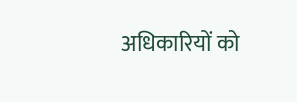अधिकारियों को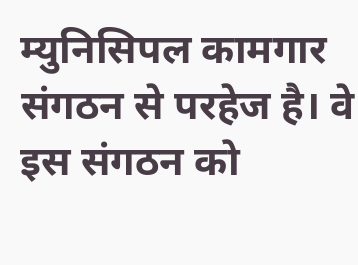म्युनिसिपल कामगार संगठन से परहेज है। वे इस संगठन को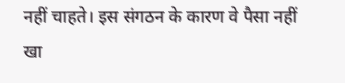नहीं चाहते। इस संगठन के कारण वे पैसा नहीं खा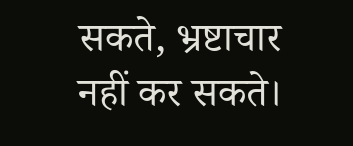सकते, भ्रष्टाचार नहीं कर सकते।